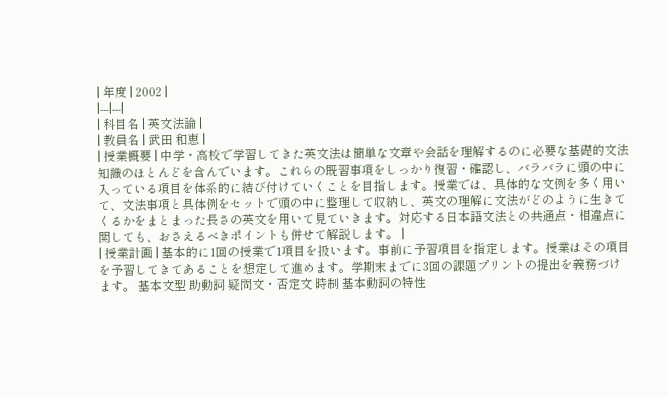| 年度 | 2002 |
|---|---|
| 科目名 | 英文法論 |
| 教員名 | 武田 和恵 |
| 授業概要 | 中学・高校で学習してきた英文法は簡単な文章や会話を理解するのに必要な基礎的文法知識のほとんどを含んでいます。これらの既習事項をしっかり復習・確認し、バラバラに頭の中に入っている項目を体系的に結び付けていくことを目指します。授業では、具体的な文例を多く用いて、文法事項と具体例をセットで頭の中に整理して収納し、英文の理解に文法がどのように生きてくるかをまとまった長さの英文を用いて見ていきます。対応する日本語文法との共通点・相違点に関しても、おさえるべきポイントも併せて解説します。 |
| 授業計画 | 基本的に1回の授業で1項目を扱います。事前に予習項目を指定します。授業はその項目を予習してきてあることを想定して進めます。学期末までに3回の課題プリントの提出を義務づけます。 基本文型 助動詞 疑問文・否定文 時制 基本動詞の特性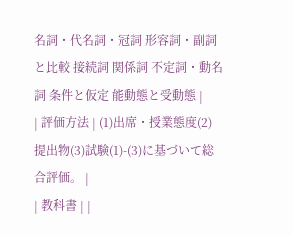名詞・代名詞・冠詞 形容詞・副詞と比較 接続詞 関係詞 不定詞・動名詞 条件と仮定 能動態と受動態 |
| 評価方法 | (1)出席・授業態度(2)提出物(3)試験(1)-(3)に基づいて総合評価。 |
| 教科書 | |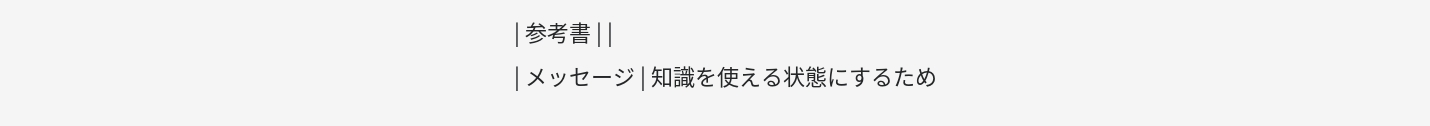| 参考書 | |
| メッセージ | 知識を使える状態にするため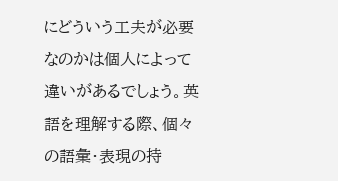にどういう工夫が必要なのかは個人によって違いがあるでしょう。英語を理解する際、個々の語彙・表現の持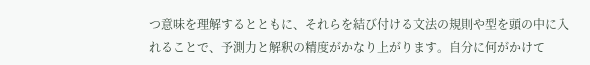つ意味を理解するとともに、それらを結び付ける文法の規則や型を頭の中に入れることで、予測力と解釈の精度がかなり上がります。自分に何がかけて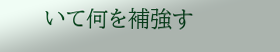いて何を補強す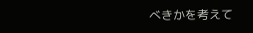べきかを考えて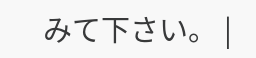みて下さい。 |